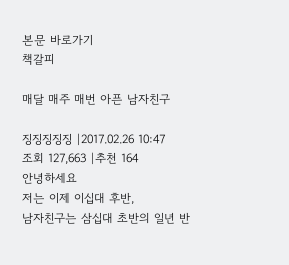본문 바로가기
책갈피

매달 매주 매번 아픈 남자친구

징징징징징 |2017.02.26 10:47
조회 127,663 |추천 164
안녕하세요
저는 이제 이십대 후반,
남자친구는 삼십대 초반의 일년 반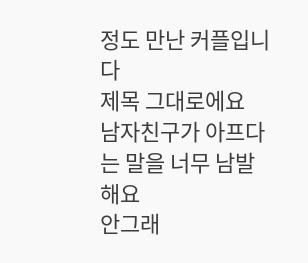정도 만난 커플입니다
제목 그대로에요
남자친구가 아프다는 말을 너무 남발해요
안그래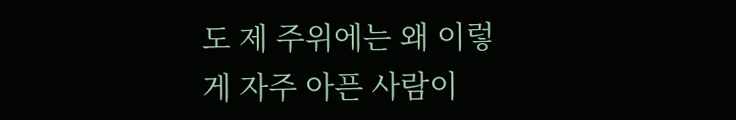도 제 주위에는 왜 이렇게 자주 아픈 사람이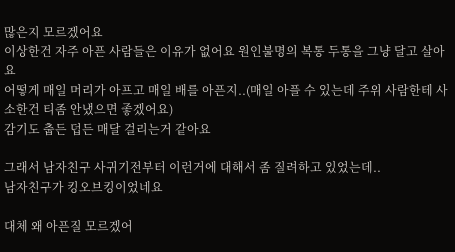많은지 모르겠어요
이상한건 자주 아픈 사람들은 이유가 없어요 원인불명의 복통 두통을 그냥 달고 살아요
어떻게 매일 머리가 아프고 매일 배를 아픈지..(매일 아플 수 있는데 주위 사람한테 사소한건 티좀 안냈으면 좋겠어요)
감기도 춥든 덥든 매달 걸리는거 같아요

그래서 남자친구 사귀기전부터 이런거에 대해서 좀 질려하고 있었는데..
남자친구가 킹오브킹이었네요

대체 왜 아픈질 모르겠어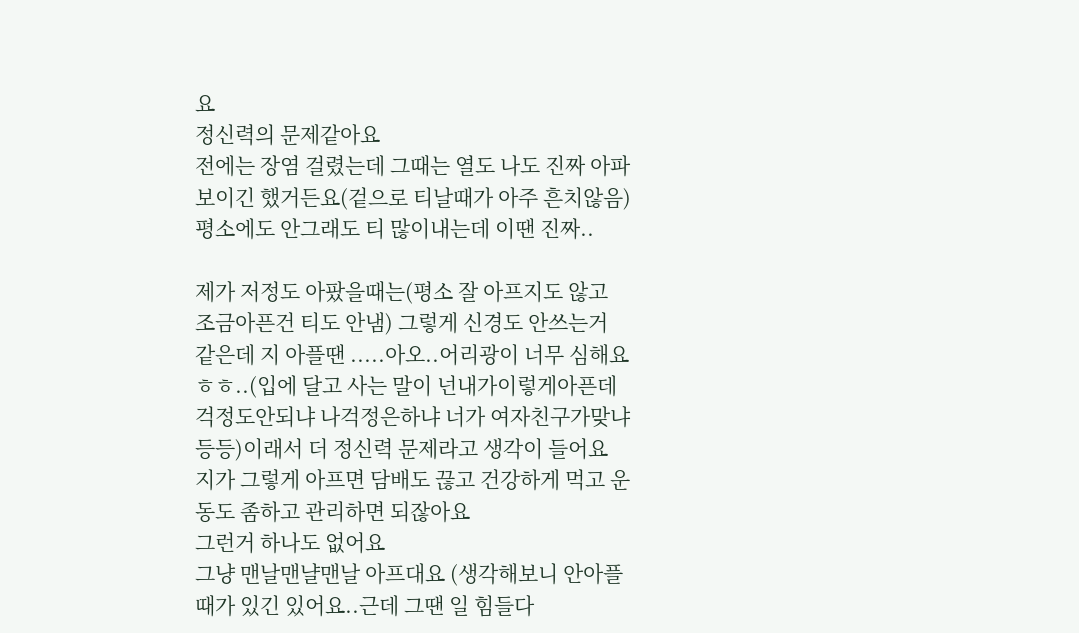요
정신력의 문제같아요
전에는 장염 걸렸는데 그때는 열도 나도 진짜 아파보이긴 했거든요(겉으로 티날때가 아주 흔치않음) 평소에도 안그래도 티 많이내는데 이땐 진짜..

제가 저정도 아팠을때는(평소 잘 아프지도 않고 조금아픈건 티도 안냄) 그렇게 신경도 안쓰는거 같은데 지 아플땐 .....아오..어리광이 너무 심해요 ㅎㅎ..(입에 달고 사는 말이 넌내가이렇게아픈데걱정도안되냐 나걱정은하냐 너가 여자친구가맞냐 등등)이래서 더 정신력 문제라고 생각이 들어요
지가 그렇게 아프면 담배도 끊고 건강하게 먹고 운동도 좀하고 관리하면 되잖아요
그런거 하나도 없어요
그냥 맨날맨냘맨날 아프대요 (생각해보니 안아플때가 있긴 있어요..근데 그땐 일 힘들다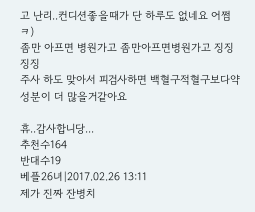고 난리..컨디션좋을때가 단 하루도 없네요 어쩜ㅋ)
좀만 아프면 병원가고 좀만아프면병원가고 징징징징
주사 하도 맞아서 피검사하면 백혈구적혈구보다약성분이 더 많을거같아요

휴..감사합니당...
추천수164
반대수19
베플26녀|2017.02.26 13:11
제가 진짜 잔병치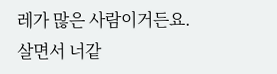레가 많은 사람이거든요. 살면서 너같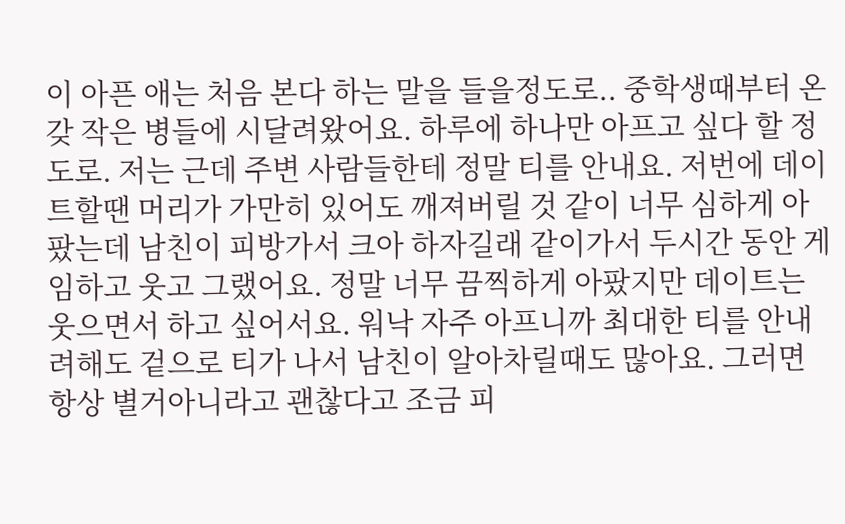이 아픈 애는 처음 본다 하는 말을 들을정도로.. 중학생때부터 온갖 작은 병들에 시달려왔어요. 하루에 하나만 아프고 싶다 할 정도로. 저는 근데 주변 사람들한테 정말 티를 안내요. 저번에 데이트할땐 머리가 가만히 있어도 깨져버릴 것 같이 너무 심하게 아팠는데 남친이 피방가서 크아 하자길래 같이가서 두시간 동안 게임하고 웃고 그랬어요. 정말 너무 끔찍하게 아팠지만 데이트는 웃으면서 하고 싶어서요. 워낙 자주 아프니까 최대한 티를 안내려해도 겉으로 티가 나서 남친이 알아차릴때도 많아요. 그러면 항상 별거아니라고 괜찮다고 조금 피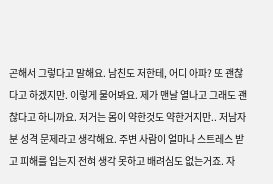곤해서 그렇다고 말해요. 남친도 저한테, 어디 아파? 또 괜찮다고 하겠지만. 이렇게 물어봐요. 제가 맨날 열나고 그래도 괜찮다고 하니까요. 저거는 몸이 약한것도 약한거지만.. 저남자분 성격 문제라고 생각해요. 주변 사람이 얼마나 스트레스 받고 피해를 입는지 전혀 생각 못하고 배려심도 없는거죠. 자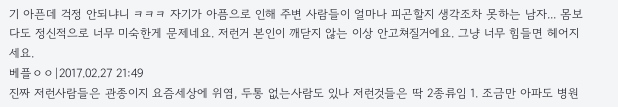기 아픈데 걱정 안되냐니 ㅋㅋㅋ 자기가 아픔으로 인해 주변 사람들이 얼마나 피곤할지 생각조차 못하는 남자... 몸보다도 정신적으로 너무 미숙한게 문제네요. 저런거 본인이 깨닫지 않는 이상 안고쳐질거에요. 그냥 너무 힘들면 헤어지세요.
베플ㅇㅇ|2017.02.27 21:49
진짜 저런사람들은 관종이지 요즘세상에 위염, 두통 없는사람도 있나 저런것들은 딱 2종류임 1. 조금만 아파도 병원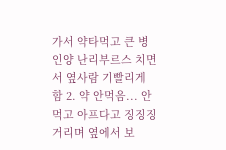가서 약타먹고 큰 병인양 난리부르스 치면서 옆사람 기빨리게 함 2. 약 안먹음... 안 먹고 아프다고 징징징 거리며 옆에서 보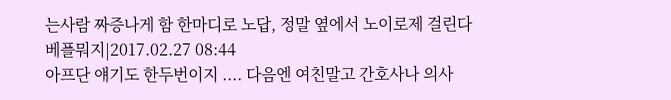는사람 짜증나게 함 한마디로 노답, 정말 옆에서 노이로제 걸린다
베플뭐지|2017.02.27 08:44
아프단 얘기도 한두번이지 .... 다음엔 여친말고 간호사나 의사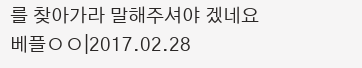를 찾아가라 말해주셔야 겠네요
베플ㅇㅇ|2017.02.28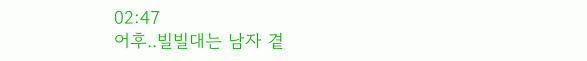02:47
어후..빌빌대는 남자 곁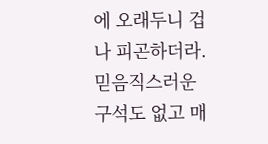에 오래두니 겁나 피곤하더라. 믿음직스러운 구석도 없고 매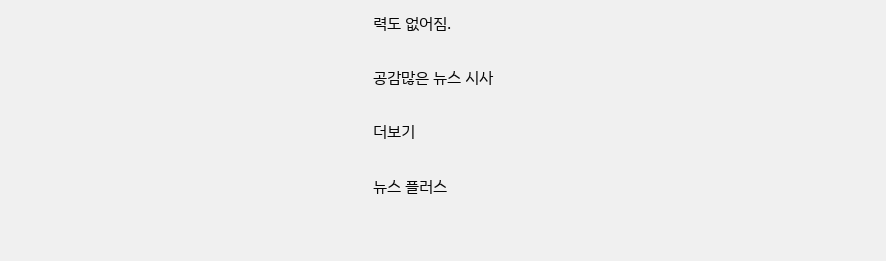력도 없어짐.

공감많은 뉴스 시사

더보기

뉴스 플러스